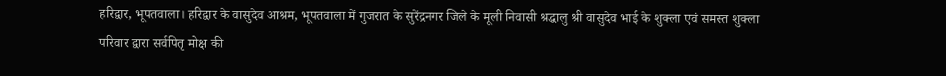हरिद्वार, भूपतवाला। हरिद्वार के वासुदेव आश्रम, भूपतवाला में गुजरात के सुरेंद्रनगर जिले के मूली निवासी श्रद्धालु श्री वासुदेव भाई के शुक्ला एवं समस्त शुक्ला परिवार द्वारा सर्वपितृ मोक्ष की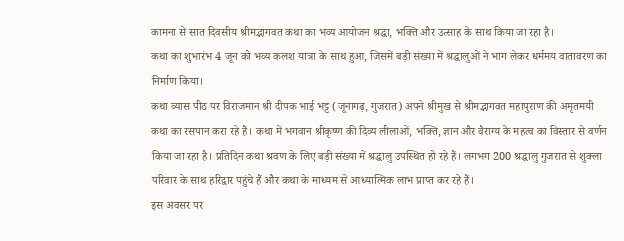कामना से सात दिवसीय श्रीमद्भागवत कथा का भव्य आयोजन श्रद्धा, भक्ति और उत्साह के साथ किया जा रहा है।
कथा का शुभारंभ 4 जून को भव्य कलश यात्रा के साथ हुआ, जिसमें बड़ी संख्या में श्रद्धालुओं ने भाग लेकर धर्ममय वातावरण का निर्माण किया।
कथा व्यास पीठ पर विराजमान श्री दीपक भाई भट्ट (जूनागढ़, गुजरात) अपने श्रीमुख से श्रीमद्भागवत महापुराण की अमृतमयी कथा का रसपान करा रहे हैं। कथा में भगवान श्रीकृष्ण की दिव्य लीलाओं, भक्ति, ज्ञान और वैराग्य के महत्व का विस्तार से वर्णन किया जा रहा है। प्रतिदिन कथा श्रवण के लिए बड़ी संख्या में श्रद्धालु उपस्थित हो रहे हैं। लगभग 200 श्रद्धालु गुजरात से शुक्ला परिवार के साथ हरिद्वार पहुंचे हैं और कथा के माध्यम से आध्यात्मिक लाभ प्राप्त कर रहे हैं।
इस अवसर पर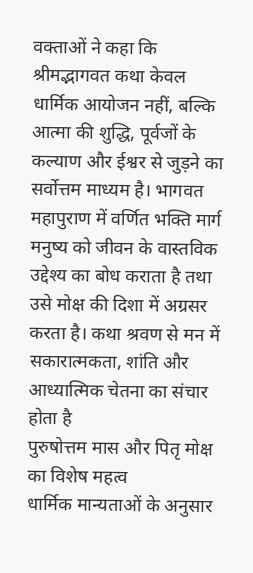वक्ताओं ने कहा कि श्रीमद्भागवत कथा केवल धार्मिक आयोजन नहीं, बल्कि आत्मा की शुद्धि, पूर्वजों के कल्याण और ईश्वर से जुड़ने का सर्वोत्तम माध्यम है। भागवत महापुराण में वर्णित भक्ति मार्ग मनुष्य को जीवन के वास्तविक उद्देश्य का बोध कराता है तथा उसे मोक्ष की दिशा में अग्रसर करता है। कथा श्रवण से मन में सकारात्मकता, शांति और आध्यात्मिक चेतना का संचार होता है
पुरुषोत्तम मास और पितृ मोक्ष का विशेष महत्व
धार्मिक मान्यताओं के अनुसार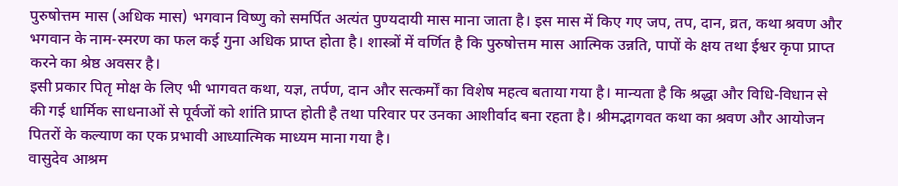पुरुषोत्तम मास (अधिक मास) भगवान विष्णु को समर्पित अत्यंत पुण्यदायी मास माना जाता है। इस मास में किए गए जप, तप, दान, व्रत, कथा श्रवण और भगवान के नाम-स्मरण का फल कई गुना अधिक प्राप्त होता है। शास्त्रों में वर्णित है कि पुरुषोत्तम मास आत्मिक उन्नति, पापों के क्षय तथा ईश्वर कृपा प्राप्त करने का श्रेष्ठ अवसर है।
इसी प्रकार पितृ मोक्ष के लिए भी भागवत कथा, यज्ञ, तर्पण, दान और सत्कर्मों का विशेष महत्व बताया गया है। मान्यता है कि श्रद्धा और विधि-विधान से की गई धार्मिक साधनाओं से पूर्वजों को शांति प्राप्त होती है तथा परिवार पर उनका आशीर्वाद बना रहता है। श्रीमद्भागवत कथा का श्रवण और आयोजन पितरों के कल्याण का एक प्रभावी आध्यात्मिक माध्यम माना गया है।
वासुदेव आश्रम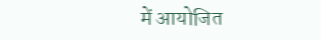में आयोजित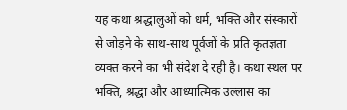यह कथा श्रद्धालुओं को धर्म, भक्ति और संस्कारों से जोड़ने के साथ-साथ पूर्वजों के प्रति कृतज्ञता व्यक्त करने का भी संदेश दे रही है। कथा स्थल पर भक्ति, श्रद्धा और आध्यात्मिक उल्लास का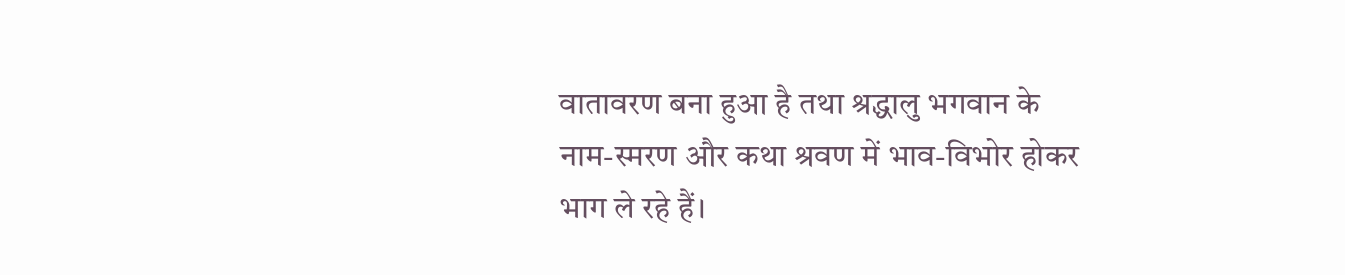वातावरण बना हुआ है तथा श्रद्धालु भगवान के नाम-स्मरण और कथा श्रवण में भाव-विभोर होकर भाग ले रहे हैं।